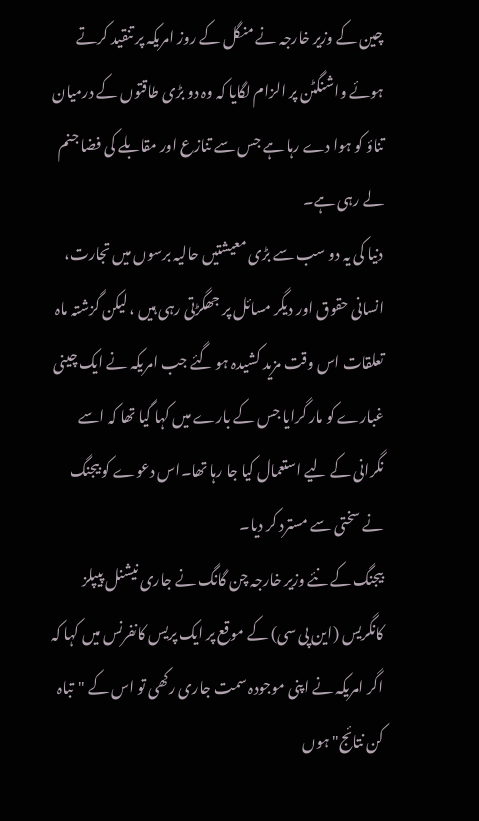چین کے وزیر خارجہ نے منگل کے روز امریکہ پر تنقید کرتے ہوئے واشنگٹن پر الزام لگایا کہ وہ دو بڑی طاقتوں کے درمیان تناؤ کو ہوا دے رہا ہے جس سے تنازع اور مقابلے کی فضا جنم لے رہی ہے۔
دنیا کی یہ دو سب سے بڑی معیشتیں حالیہ برسوں میں تجارت، انسانی حقوق اور دیگر مسائل پر جھگڑتی رہی ہیں ، لیکن گزشتہ ماہ تعلقات اس وقت مزید کشیدہ ہو گئے جب امریکہ نے ایک چینی غبارے کو مار گرایا جس کے بارے میں کہا گیا تھا کہ اسے نگرانی کے لیے استعمال کیا جا رہا تھا۔اس دعوے کو بیجنگ نے سختی سے مسترد کر دیا۔
بیجنگ کے نئے وزیر خارجہ چن گانگ نے جاری نیشنل پیپلز کانگریس (این پی سی) کے موقع پر ایک پریس کانفرنس میں کہا کہ اگر امریکہ نے اپنی موجودہ سمت جاری رکھی تو اس کے "تباہ کن نتائج" ہوں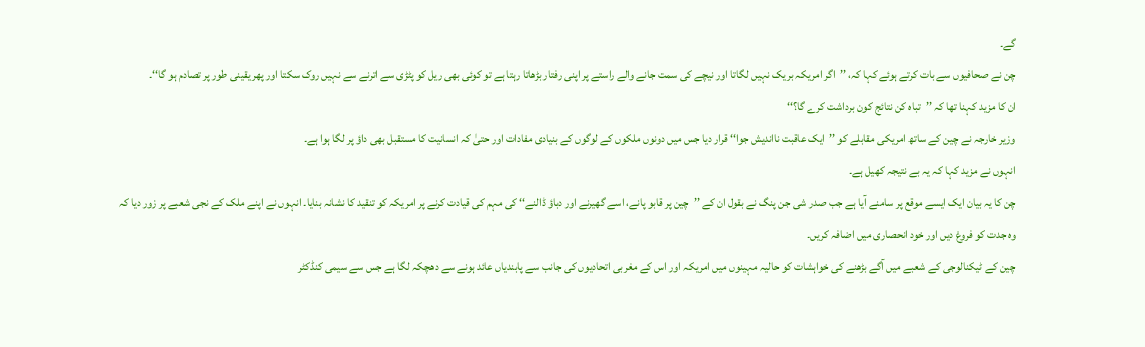گے۔
چن نے صحافیوں سے بات کرتے ہوئے کہا کہ، ’’اگر امریکہ بریک نہیں لگاتا اور نیچے کی سمت جانے والے راستے پر اپنی رفتار بڑھاتا رہتا ہے تو کوئی بھی ریل کو پٹڑی سے اترنے سے نہیں روک سکتا اور پھر یقینی طور پر تصادم ہو گا‘‘۔
ان کا مزید کہنا تھا کہ ’’تباہ کن نتائج کون برداشت کرے گا؟‘‘
وزیر خارجہ نے چین کے ساتھ امریکی مقابلے کو ’’ایک عاقبت نااندیش جوا‘‘ قرار دیا جس میں دونوں ملکوں کے لوگوں کے بنیادی مفادات اور حتیٰ کہ انسانیت کا مستقبل بھی داؤ پر لگا ہوا ہے۔
انہوں نے مزید کہا کہ یہ بے نتیجہ کھیل ہے۔
چن کا یہ بیان ایک ایسے موقع پر سامنے آیا ہے جب صدر شی جن پنگ نے بقول ان کے ’’چین پر قابو پانے، اسے گھیرنے اور دباؤ ڈالنے‘‘ کی مہم کی قیادت کرنے پر امریکہ کو تنقید کا نشانہ بنایا۔ انہوں نے اپنے ملک کے نجی شعبے پر زور دیا کہ وہ جدت کو فروغ دیں اور خود انحصاری میں اضافہ کریں۔
چین کے ٹیکنالوجی کے شعبے میں آگے بڑھنے کی خواہشات کو حالیہ مہینوں میں امریکہ اور اس کے مغربی اتحادیوں کی جانب سے پابندیاں عائد ہونے سے دھچکہ لگا ہے جس سے سیمی کنڈکٹر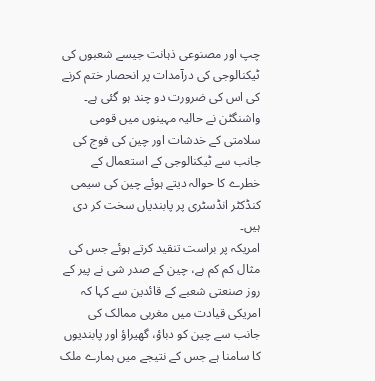چپ اور مصنوعی ذہانت جیسے شعبوں کی ٹیکنالوجی کی درآمدات پر انحصار ختم کرنے کی اس کی ضرورت دو چند ہو گئی ہے۔
واشنگٹن نے حالیہ مہینوں میں قومی سلامتی کے خدشات اور چین کی فوج کی جانب سے ٹیکنالوجی کے استعمال کے خطرے کا حوالہ دیتے ہوئے چین کی سیمی کنڈکٹر انڈسٹری پر پابندیاں سخت کر دی ہیں۔
امریکہ پر براست تنقید کرتے ہوئے جس کی مثال کم کم ہے، چین کے صدر شی نے پیر کے روز صنعتی شعبے کے قائدین سے کہا کہ امریکی قیادت میں مغربی ممالک کی جانب سے چین کو دباؤ، گھیراؤ اور پابندیوں کا سامنا ہے جس کے نتیجے میں ہمارے ملک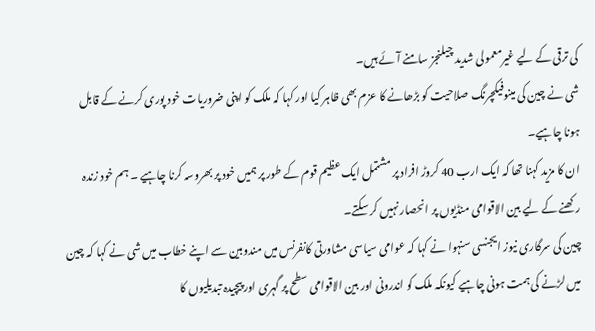کی ترقی کے لیے غیرمعمولی شدید چیلنجز سامنے آئے ہیں۔
شی نے چین کی مینوفیکچرنگ صلاحیت کو بڑھانے کا عزم بھی ظاہر کیا اور کہا کہ ملک کو اپنی ضروریات خود پوری کرنے کے قابل ہونا چاہیے۔
ان کا مزید کہنا تھا کہ ایک ارب 40 کروڑ افراد پر مشتمل ایک عظیم قوم کے طور پر ہمیں خود پر بھروسہ کرنا چاہیے ۔ ہم خود زندہ رکھنے کے لیے بین الاقوامی منڈیوں پر انحصار نہیں کر سکتے۔
چین کی سرگاری نیوز ایجنسی سنہوا نے کہا کہ عوامی سیاسی مشاورتی کانفرنس میں مندوبین سے اپنے خطاب میں شی نے کہا کہ چین میں لڑنے کی ہمت ہونی چاہیے کیونکہ ملک کو اندرونی اور بین الاقوامی سطح پر گہری اور پیچیدہ تبدیلیوں کا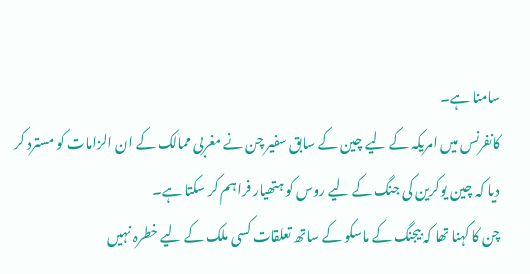سامنا ہے۔
کانفرنس میں امریکہ کے لیے چین کے سابق سفیر چن نے مغربی ممالک کے ان الزامات کو مسترد کر دیا کہ چین یوکرین کی جنگ کے لیے روس کو ہتھیار فراہم کر سکتا ہے۔
چن کا کہنا تھا کہ بیجنگ کے ماسکو کے ساتھ تعلقات کسی ملک کے لیے خطرہ نہیں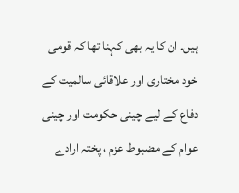ہیں۔ ان کا یہ بھی کہنا تھا کہ قومی خود مختاری اور علاقائی سالمیت کے دفاع کے لیے چینی حکومت اور چینی عوام کے مضبوط عزم ، پختہ ارادے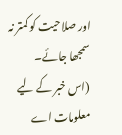اور صلاحیت کو کمتر نہ سمجھا جائے۔
(اس خبر کے لیے معلومات اے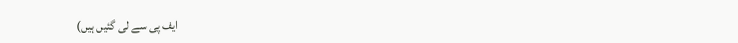ایف پی سے لی گئیں ہیں)